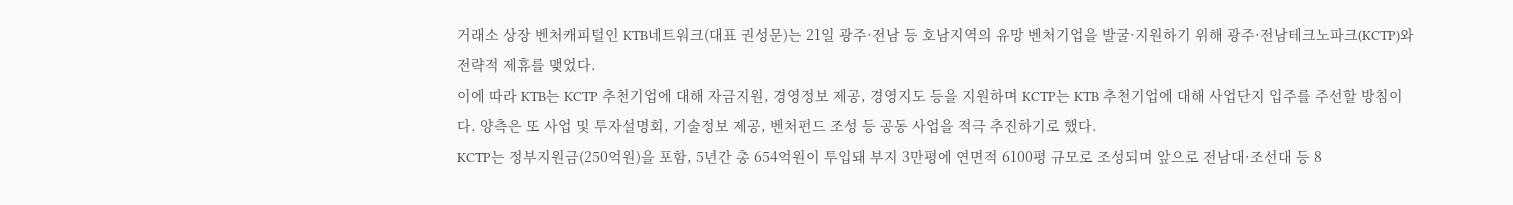거래소 상장 벤처캐피털인 KTB네트워크(대표 권성문)는 21일 광주·전남 등 호남지역의 유망 벤처기업을 발굴·지원하기 위해 광주·전남테크노파크(KCTP)와 전략적 제휴를 맺었다.
이에 따라 KTB는 KCTP 추천기업에 대해 자금지원, 경영정보 제공, 경영지도 등을 지원하며 KCTP는 KTB 추천기업에 대해 사업단지 입주를 주선할 방침이다. 양측은 또 사업 및 투자설명회, 기술정보 제공, 벤처펀드 조성 등 공동 사업을 적극 추진하기로 했다.
KCTP는 정부지원금(250억원)을 포함, 5년간 총 654억원이 투입돼 부지 3만평에 연면적 6100평 규모로 조성되며 앞으로 전남대·조선대 등 8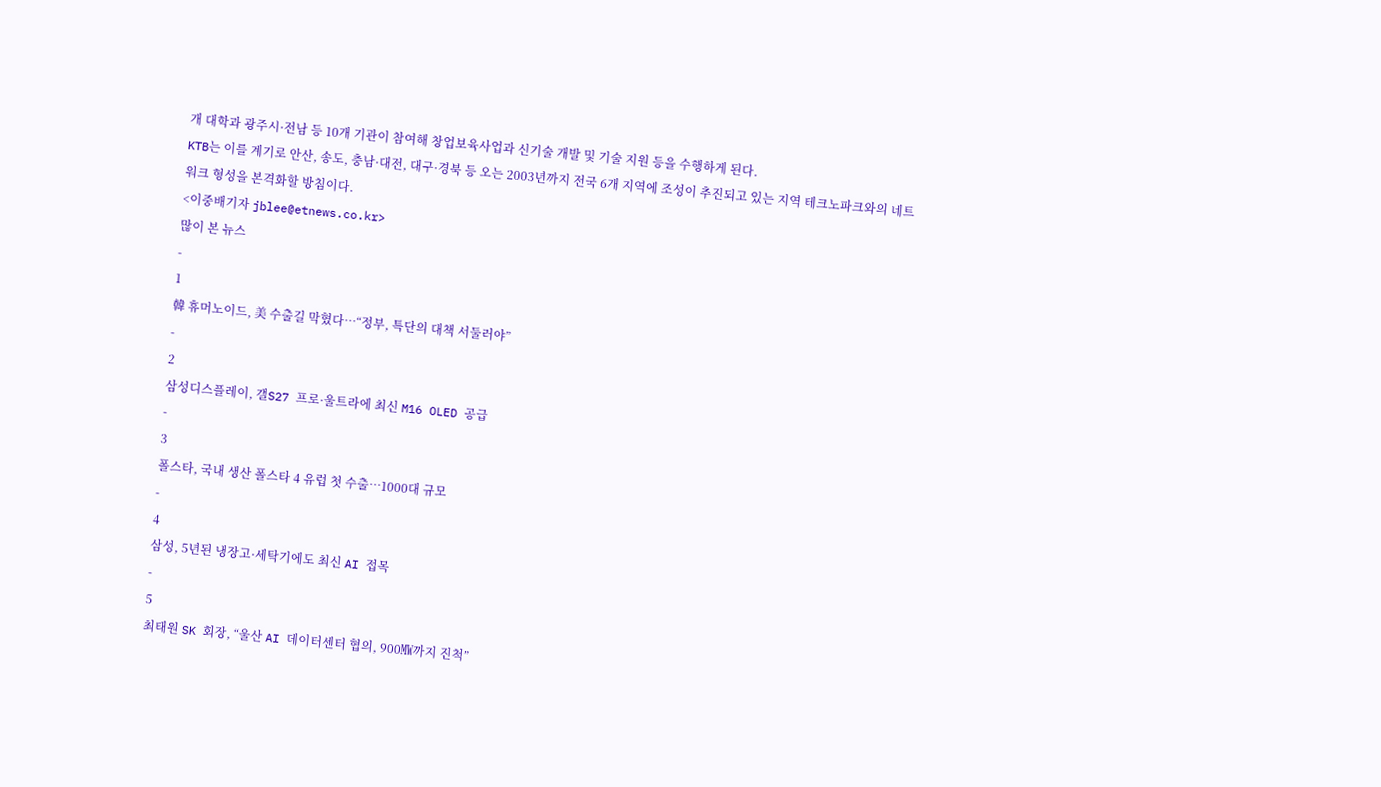개 대학과 광주시·전남 등 10개 기관이 참여해 창업보육사업과 신기술 개발 및 기술 지원 등을 수행하게 된다.
KTB는 이를 계기로 안산, 송도, 충남·대전, 대구·경북 등 오는 2003년까지 전국 6개 지역에 조성이 추진되고 있는 지역 테크노파크와의 네트워크 형성을 본격화할 방침이다.
<이중배기자 jblee@etnews.co.kr>
많이 본 뉴스
-
1
韓 휴머노이드, 美 수출길 막혔다…“정부, 특단의 대책 서둘러야”
-
2
삼성디스플레이, 갤S27 프로·울트라에 최신 M16 OLED 공급
-
3
폴스타, 국내 생산 폴스타 4 유럽 첫 수출…1000대 규모
-
4
삼성, 5년된 냉장고·세탁기에도 최신 AI 접목
-
5
최태원 SK 회장, “울산 AI 데이터센터 협의, 900㎿까지 진척”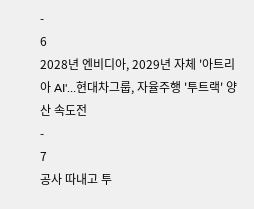-
6
2028년 엔비디아, 2029년 자체 '아트리아 AI'…현대차그룹, 자율주행 '투트랙' 양산 속도전
-
7
공사 따내고 투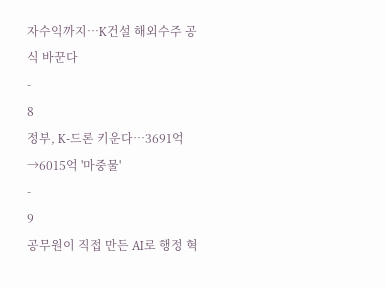자수익까지…K건설 해외수주 공식 바꾼다
-
8
정부, K-드론 키운다…3691억→6015억 '마중물'
-
9
공무원이 직접 만든 AI로 행정 혁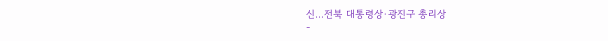신…전북 대통령상·광진구 총리상
-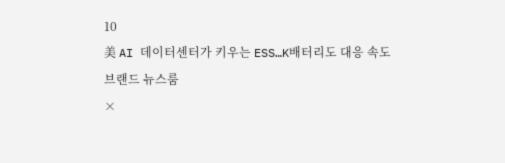10
美 AI 데이터센터가 키우는 ESS…K배터리도 대응 속도
브랜드 뉴스룸
×